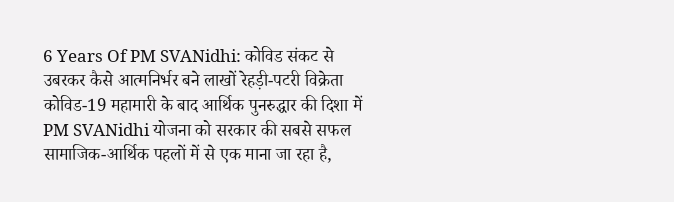6 Years Of PM SVANidhi: कोविड संकट से उबरकर कैसे आत्मनिर्भर बने लाखों रेहड़ी-पटरी विक्रेता
कोविड-19 महामारी के बाद आर्थिक पुनरुद्धार की दिशा में PM SVANidhi योजना को सरकार की सबसे सफल सामाजिक-आर्थिक पहलों में से एक माना जा रहा है,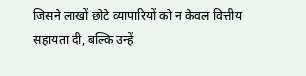जिसने लाखों छोटे व्यापारियों को न केवल वित्तीय सहायता दी, बल्कि उन्हें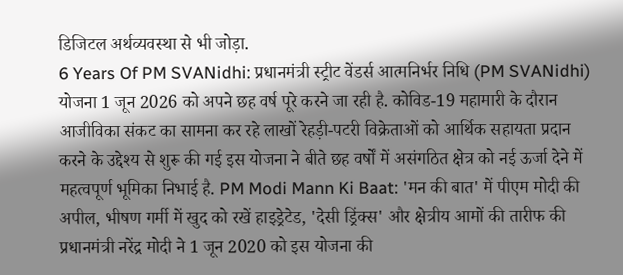डिजिटल अर्थव्यवस्था से भी जोड़ा.
6 Years Of PM SVANidhi: प्रधानमंत्री स्ट्रीट वेंडर्स आत्मनिर्भर निधि (PM SVANidhi) योजना 1 जून 2026 को अपने छह वर्ष पूरे करने जा रही है. कोविड-19 महामारी के दौरान आजीविका संकट का सामना कर रहे लाखों रेहड़ी-पटरी विक्रेताओं को आर्थिक सहायता प्रदान करने के उद्देश्य से शुरू की गई इस योजना ने बीते छह वर्षों में असंगठित क्षेत्र को नई ऊर्जा देने में महत्वपूर्ण भूमिका निभाई है. PM Modi Mann Ki Baat: 'मन की बात' में पीएम मोदी की अपील, भीषण गर्मी में खुद को रखें हाइड्रेटेड, 'देसी ड्रिंक्स' और क्षेत्रीय आमों की तारीफ की
प्रधानमंत्री नरेंद्र मोदी ने 1 जून 2020 को इस योजना की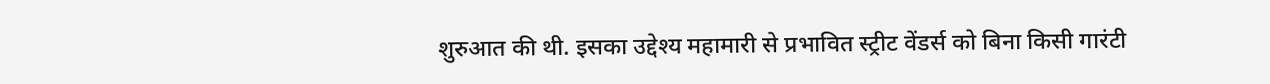शुरुआत की थी. इसका उद्देश्य महामारी से प्रभावित स्ट्रीट वेंडर्स को बिना किसी गारंटी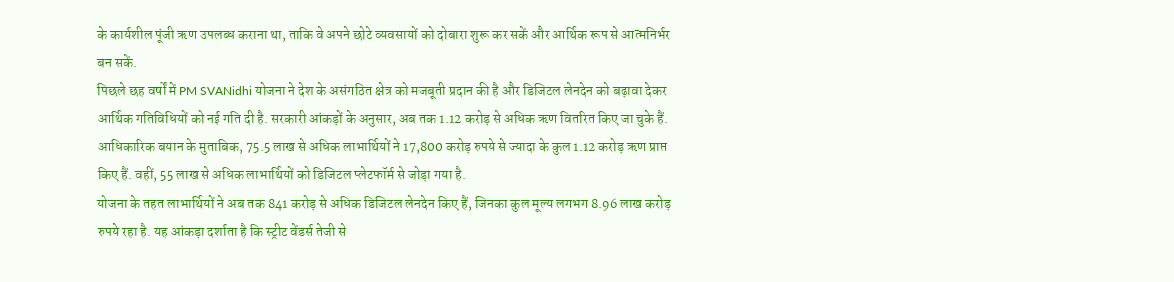के कार्यशील पूंजी ऋण उपलब्ध कराना था, ताकि वे अपने छोटे व्यवसायों को दोबारा शुरू कर सकें और आर्थिक रूप से आत्मनिर्भर बन सकें.
पिछले छह वर्षों में PM SVANidhi योजना ने देश के असंगठित क्षेत्र को मजबूती प्रदान की है और डिजिटल लेनदेन को बढ़ावा देकर आर्थिक गतिविधियों को नई गति दी है. सरकारी आंकड़ों के अनुसार, अब तक 1.12 करोड़ से अधिक ऋण वितरित किए जा चुके हैं.
आधिकारिक बयान के मुताबिक, 75.5 लाख से अधिक लाभार्थियों ने 17,800 करोड़ रुपये से ज्यादा के कुल 1.12 करोड़ ऋण प्राप्त किए हैं. वहीं, 55 लाख से अधिक लाभार्थियों को डिजिटल प्लेटफॉर्म से जोड़ा गया है.
योजना के तहत लाभार्थियों ने अब तक 841 करोड़ से अधिक डिजिटल लेनदेन किए हैं, जिनका कुल मूल्य लगभग 8.96 लाख करोड़ रुपये रहा है. यह आंकड़ा दर्शाता है कि स्ट्रीट वेंडर्स तेजी से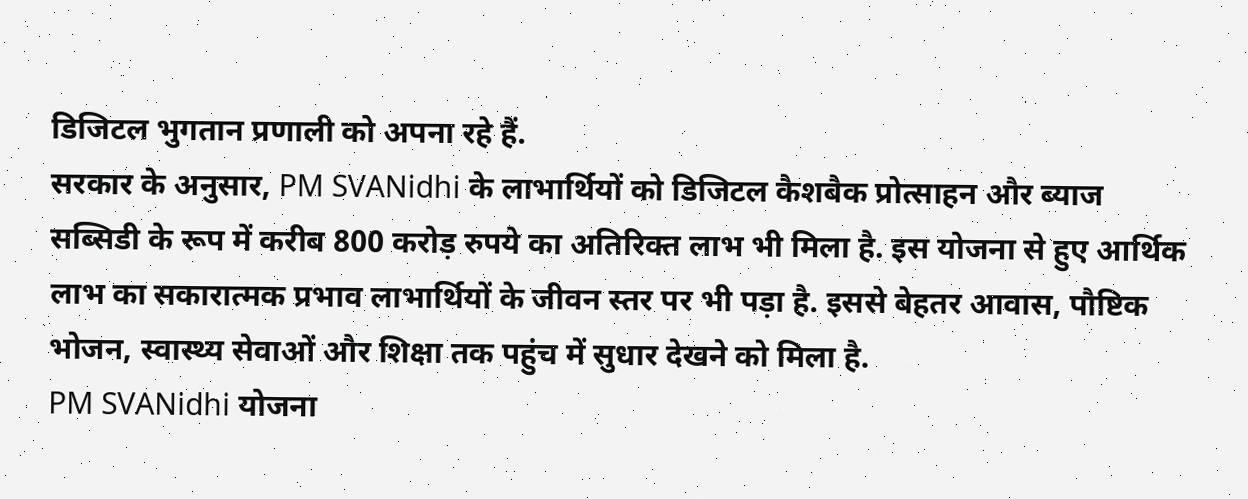डिजिटल भुगतान प्रणाली को अपना रहे हैं.
सरकार के अनुसार, PM SVANidhi के लाभार्थियों को डिजिटल कैशबैक प्रोत्साहन और ब्याज सब्सिडी के रूप में करीब 800 करोड़ रुपये का अतिरिक्त लाभ भी मिला है. इस योजना से हुए आर्थिक लाभ का सकारात्मक प्रभाव लाभार्थियों के जीवन स्तर पर भी पड़ा है. इससे बेहतर आवास, पौष्टिक भोजन, स्वास्थ्य सेवाओं और शिक्षा तक पहुंच में सुधार देखने को मिला है.
PM SVANidhi योजना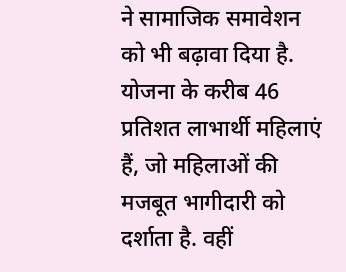ने सामाजिक समावेशन को भी बढ़ावा दिया है. योजना के करीब 46 प्रतिशत लाभार्थी महिलाएं हैं, जो महिलाओं की मजबूत भागीदारी को दर्शाता है. वहीं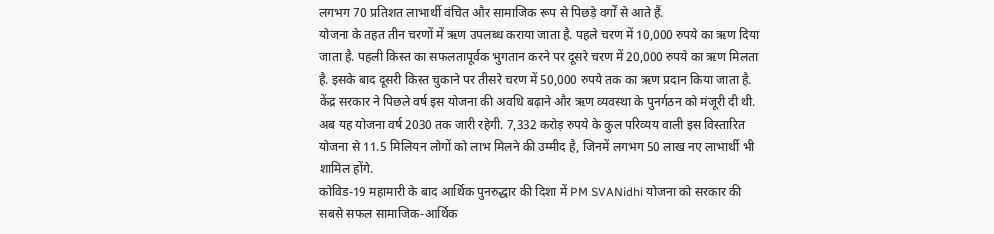लगभग 70 प्रतिशत लाभार्थी वंचित और सामाजिक रूप से पिछड़े वर्गों से आते हैं.
योजना के तहत तीन चरणों में ऋण उपलब्ध कराया जाता है. पहले चरण में 10,000 रुपये का ऋण दिया जाता है. पहली किस्त का सफलतापूर्वक भुगतान करने पर दूसरे चरण में 20,000 रुपये का ऋण मिलता है. इसके बाद दूसरी किस्त चुकाने पर तीसरे चरण में 50,000 रुपये तक का ऋण प्रदान किया जाता है.
केंद्र सरकार ने पिछले वर्ष इस योजना की अवधि बढ़ाने और ऋण व्यवस्था के पुनर्गठन को मंजूरी दी थी. अब यह योजना वर्ष 2030 तक जारी रहेगी. 7,332 करोड़ रुपये के कुल परिव्यय वाली इस विस्तारित योजना से 11.5 मिलियन लोगों को लाभ मिलने की उम्मीद है, जिनमें लगभग 50 लाख नए लाभार्थी भी शामिल होंगे.
कोविड-19 महामारी के बाद आर्थिक पुनरुद्धार की दिशा में PM SVANidhi योजना को सरकार की सबसे सफल सामाजिक-आर्थिक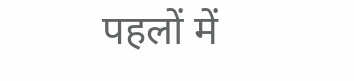पहलों में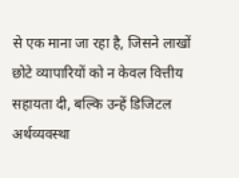से एक माना जा रहा है, जिसने लाखों छोटे व्यापारियों को न केवल वित्तीय सहायता दी, बल्कि उन्हें डिजिटल अर्थव्यवस्था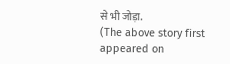से भी जोड़ा.
(The above story first appeared on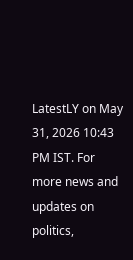LatestLY on May 31, 2026 10:43 PM IST. For more news and updates on politics,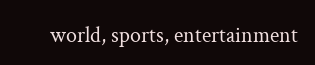world, sports, entertainment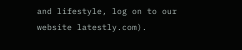and lifestyle, log on to our website latestly.com).